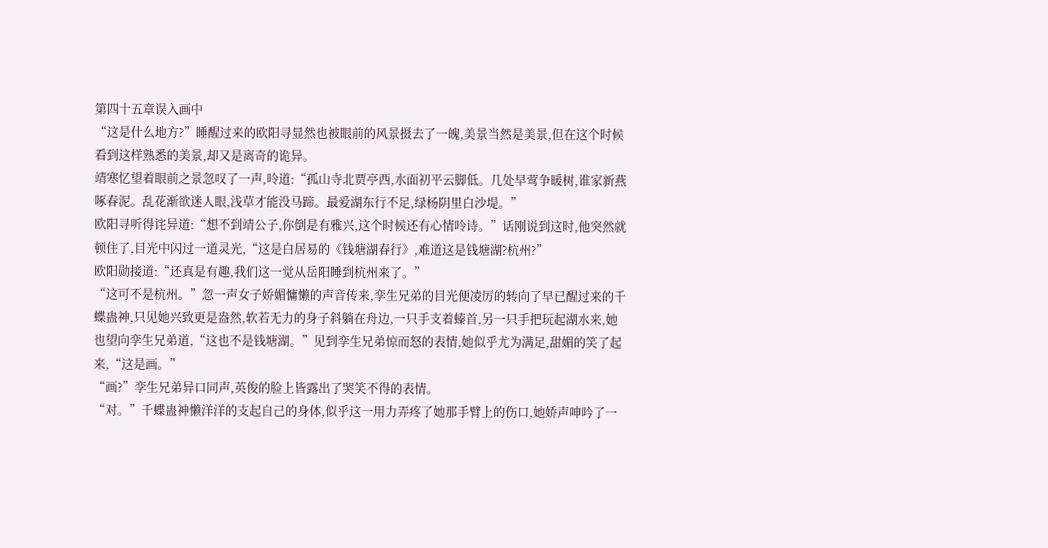第四十五章误入画中
“这是什么地方?”睡醒过来的欧阳寻显然也被眼前的风景摄去了一魄,美景当然是美景,但在这个时候看到这样熟悉的美景,却又是离奇的诡异。
靖寒忆望着眼前之景忽叹了一声,呤道:“孤山寺北贾亭西,水面初平云脚低。几处早莺争暖树,谁家新燕啄春泥。乱花渐欲迷人眼,浅草才能没马蹄。最爱湖东行不足,绿杨阴里白沙堤。”
欧阳寻听得诧异道:“想不到靖公子,你倒是有雅兴,这个时候还有心情呤诗。”话刚说到这时,他突然就顿住了,目光中闪过一道灵光,“这是白居易的《钱塘湖春行》,难道这是钱塘湖?杭州?”
欧阳勋接道:“还真是有趣,我们这一觉从岳阳睡到杭州来了。”
“这可不是杭州。”忽一声女子娇媚慵懒的声音传来,孪生兄弟的目光便凌厉的转向了早已醒过来的千蝶蛊神,只见她兴致更是盎然,软若无力的身子斜躺在舟边,一只手支着螓首,另一只手把玩起湖水来,她也望向孪生兄弟道,“这也不是钱塘湖。”见到孪生兄弟惊而怒的表情,她似乎尤为满足,甜媚的笑了起来,“这是画。”
“画?”孪生兄弟异口同声,英俊的脸上皆露出了哭笑不得的表情。
“对。”千蝶蛊神懒洋洋的支起自己的身体,似乎这一用力弄疼了她那手臂上的伤口,她娇声呻吟了一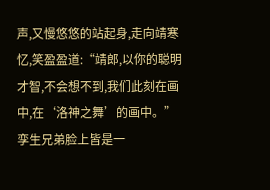声,又慢悠悠的站起身,走向靖寒忆,笑盈盈道:“靖郎,以你的聪明才智,不会想不到,我们此刻在画中,在‘洛神之舞’的画中。”
孪生兄弟脸上皆是一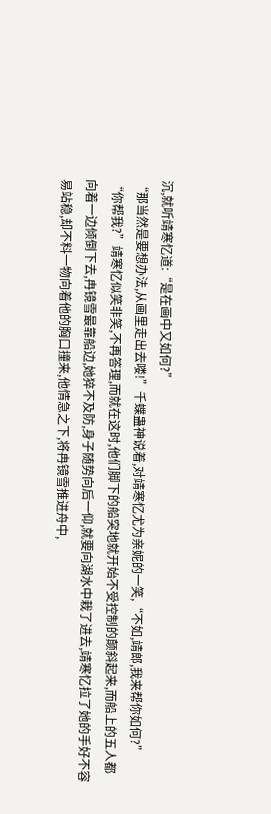沉,就听靖寒忆道:“是在画中又如何?”
“那当然是要想办法,从画里走出去喽!”千蝶蛊神说着,对靖寒忆尤为亲妮的一笑,“不如,靖郎,我来帮你如何?”
“你帮我?”靖寒忆似笑非笑,不再答理,而就在这时,他们脚下的船突地就开始不受控制的颠斜起来,而船上的五人都向着一边倾倒下去,冉镜雪最靠船边,她猝不及防,身子随势向后一仰,就要向湖水中栽了进去,靖寒忆拉了她的手好不容易站稳,却不料一物向着他的胸口撞来,他情急之下,将冉镜雪推进舟中,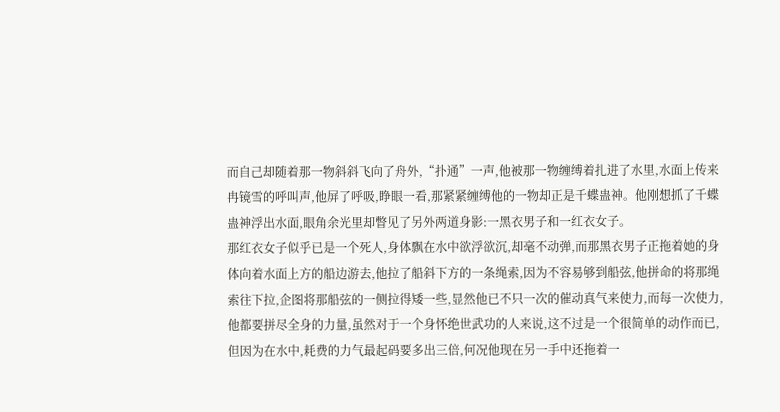而自己却随着那一物斜斜飞向了舟外,“扑通”一声,他被那一物缠缚着扎进了水里,水面上传来冉镜雪的呼叫声,他屏了呼吸,睁眼一看,那紧紧缠缚他的一物却正是千蝶蛊神。他刚想抓了千蝶蛊神浮出水面,眼角余光里却瞥见了另外两道身影:一黑衣男子和一红衣女子。
那红衣女子似乎已是一个死人,身体飘在水中欲浮欲沉,却毫不动弹,而那黑衣男子正拖着她的身体向着水面上方的船边游去,他拉了船斜下方的一条绳索,因为不容易够到船弦,他拼命的将那绳索往下拉,企图将那船弦的一侧拉得矮一些,显然他已不只一次的催动真气来使力,而每一次使力,他都要拼尽全身的力量,虽然对于一个身怀绝世武功的人来说,这不过是一个很简单的动作而已,但因为在水中,耗费的力气最起码要多出三倍,何况他现在另一手中还拖着一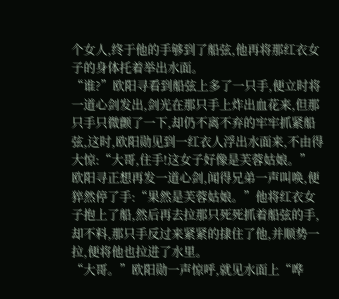个女人,终于他的手够到了船弦,他再将那红衣女子的身体托着举出水面。
“谁?”欧阳寻看到船弦上多了一只手,便立时将一道心剑发出,剑光在那只手上炸出血花来,但那只手只微颤了一下,却仍不离不弃的牢牢抓紧船弦,这时,欧阳勋见到一红衣人浮出水面来,不由得大惊:“大哥,住手!这女子好像是芙蓉姑娘。”
欧阳寻正想再发一道心剑,闻得兄弟一声叫唤,便猝然停了手:“果然是芙蓉姑娘。”他将红衣女子抱上了船,然后再去拉那只死死抓着船弦的手,却不料,那只手反过来紧紧的捸住了他,并顺势一拉,便将他也拉进了水里。
“大哥。”欧阳勋一声惊呼,就见水面上“哗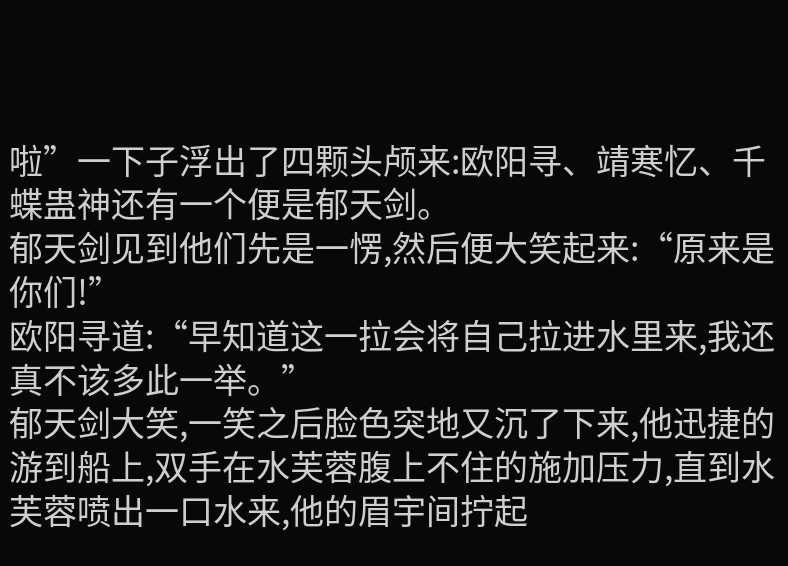啦”一下子浮出了四颗头颅来:欧阳寻、靖寒忆、千蝶蛊神还有一个便是郁天剑。
郁天剑见到他们先是一愣,然后便大笑起来:“原来是你们!”
欧阳寻道:“早知道这一拉会将自己拉进水里来,我还真不该多此一举。”
郁天剑大笑,一笑之后脸色突地又沉了下来,他迅捷的游到船上,双手在水芙蓉腹上不住的施加压力,直到水芙蓉喷出一口水来,他的眉宇间拧起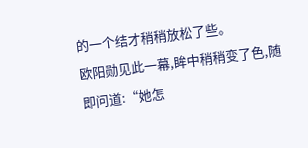的一个结才稍稍放松了些。
欧阳勋见此一幕,眸中稍稍变了色,随即问道:“她怎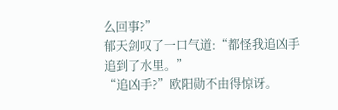么回事?”
郁天剑叹了一口气道:“都怪我追凶手追到了水里。”
“追凶手?”欧阳勋不由得惊讶。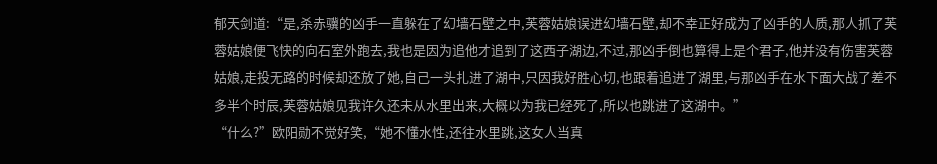郁天剑道:“是,杀赤骥的凶手一直躲在了幻墙石壁之中,芙蓉姑娘误进幻墙石壁,却不幸正好成为了凶手的人质,那人抓了芙蓉姑娘便飞快的向石室外跑去,我也是因为追他才追到了这西子湖边,不过,那凶手倒也算得上是个君子,他并没有伤害芙蓉姑娘,走投无路的时候却还放了她,自己一头扎进了湖中,只因我好胜心切,也跟着追进了湖里,与那凶手在水下面大战了差不多半个时辰,芙蓉姑娘见我许久还未从水里出来,大概以为我已经死了,所以也跳进了这湖中。”
“什么?”欧阳勋不觉好笑,“她不懂水性,还往水里跳,这女人当真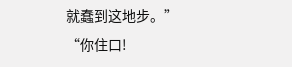就蠢到这地步。”
“你住口!